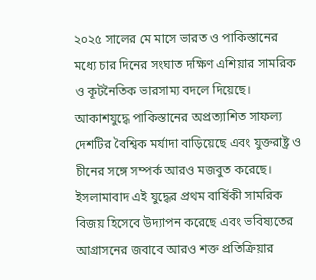২০২৫ সালের মে মাসে ভারত ও পাকিস্তানের মধ্যে চার দিনের সংঘাত দক্ষিণ এশিয়ার সামরিক ও কূটনৈতিক ভারসাম্য বদলে দিয়েছে। আকাশযুদ্ধে পাকিস্তানের অপ্রত্যাশিত সাফল্য দেশটির বৈশ্বিক মর্যাদা বাড়িয়েছে এবং যুক্তরাষ্ট্র ও চীনের সঙ্গে সম্পর্ক আরও মজবুত করেছে। ইসলামাবাদ এই যুদ্ধের প্রথম বার্ষিকী সামরিক বিজয় হিসেবে উদ্যাপন করেছে এবং ভবিষ্যতের আগ্রাসনের জবাবে আরও শক্ত প্রতিক্রিয়ার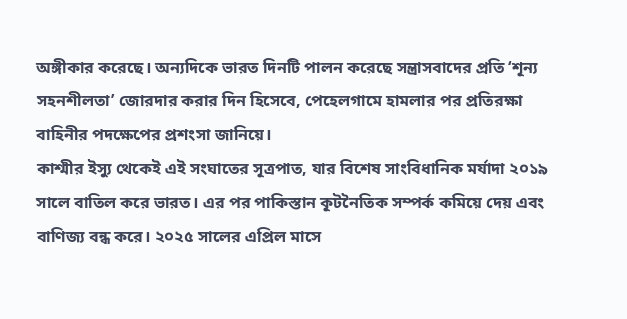অঙ্গীকার করেছে। অন্যদিকে ভারত দিনটি পালন করেছে সন্ত্রাসবাদের প্রতি ‘শূন্য সহনশীলতা’ জোরদার করার দিন হিসেবে, পেহেলগামে হামলার পর প্রতিরক্ষা বাহিনীর পদক্ষেপের প্রশংসা জানিয়ে।
কাশ্মীর ইস্যু থেকেই এই সংঘাতের সূত্রপাত, যার বিশেষ সাংবিধানিক মর্যাদা ২০১৯ সালে বাতিল করে ভারত। এর পর পাকিস্তান কূটনৈতিক সম্পর্ক কমিয়ে দেয় এবং বাণিজ্য বন্ধ করে। ২০২৫ সালের এপ্রিল মাসে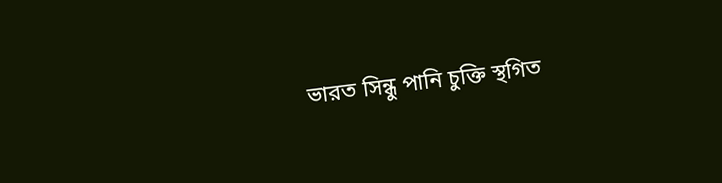ভারত সিন্ধু পানি চুক্তি স্থগিত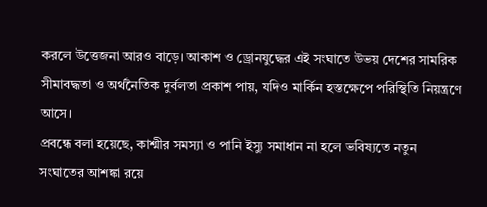করলে উত্তেজনা আরও বাড়ে। আকাশ ও ড্রোনযুদ্ধের এই সংঘাতে উভয় দেশের সামরিক সীমাবদ্ধতা ও অর্থনৈতিক দুর্বলতা প্রকাশ পায়, যদিও মার্কিন হস্তক্ষেপে পরিস্থিতি নিয়ন্ত্রণে আসে।
প্রবন্ধে বলা হয়েছে, কাশ্মীর সমস্যা ও পানি ইস্যু সমাধান না হলে ভবিষ্যতে নতুন সংঘাতের আশঙ্কা রয়ে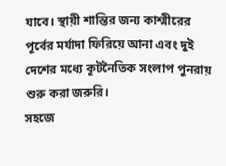যাবে। স্থায়ী শান্তির জন্য কাশ্মীরের পূর্বের মর্যাদা ফিরিয়ে আনা এবং দুই দেশের মধ্যে কূটনৈতিক সংলাপ পুনরায় শুরু করা জরুরি।
সহজে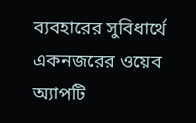ব্যবহারের সুবিধার্থে একনজরের ওয়েব অ্যাপটি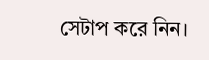সেটাপ করে নিন।